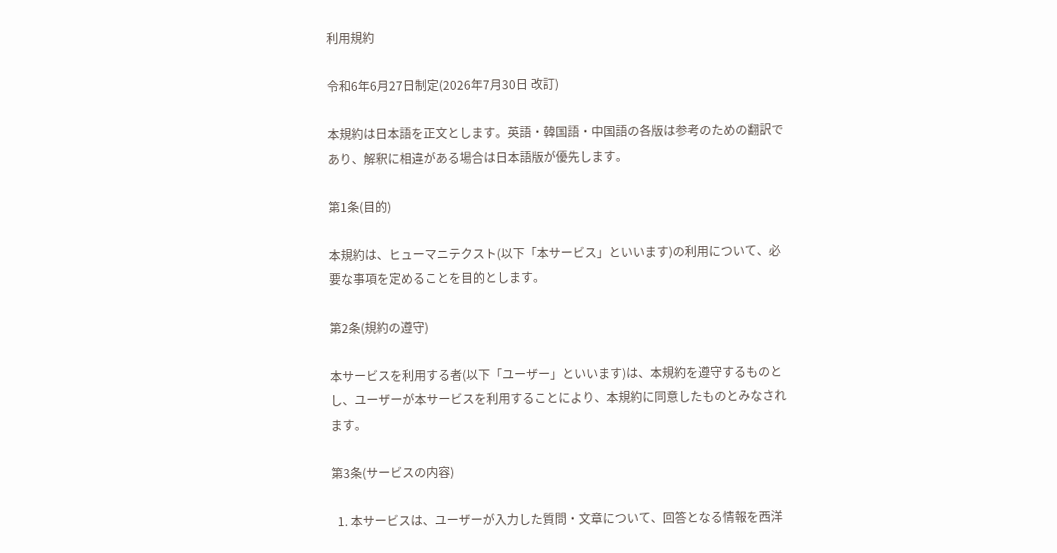利用規約

令和6年6月27日制定(2026年7月30日 改訂)

本規約は日本語を正文とします。英語・韓国語・中国語の各版は参考のための翻訳であり、解釈に相違がある場合は日本語版が優先します。

第1条(目的)

本規約は、ヒューマニテクスト(以下「本サービス」といいます)の利用について、必要な事項を定めることを目的とします。

第2条(規約の遵守)

本サービスを利用する者(以下「ユーザー」といいます)は、本規約を遵守するものとし、ユーザーが本サービスを利用することにより、本規約に同意したものとみなされます。

第3条(サービスの内容)

  1. 本サービスは、ユーザーが入力した質問・文章について、回答となる情報を西洋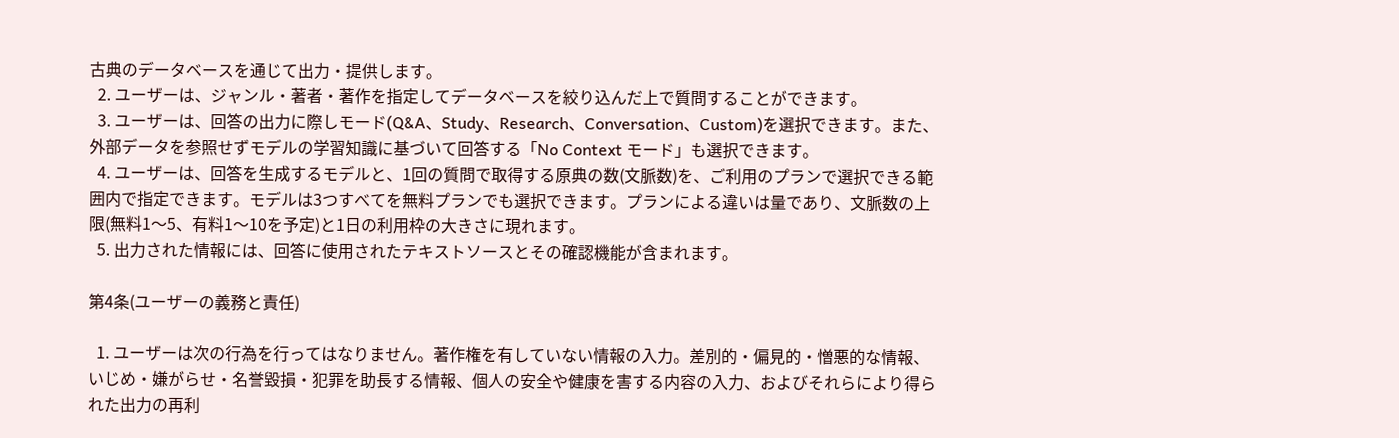古典のデータベースを通じて出力・提供します。
  2. ユーザーは、ジャンル・著者・著作を指定してデータベースを絞り込んだ上で質問することができます。
  3. ユーザーは、回答の出力に際しモード(Q&A、Study、Research、Conversation、Custom)を選択できます。また、外部データを参照せずモデルの学習知識に基づいて回答する「No Context モード」も選択できます。
  4. ユーザーは、回答を生成するモデルと、1回の質問で取得する原典の数(文脈数)を、ご利用のプランで選択できる範囲内で指定できます。モデルは3つすべてを無料プランでも選択できます。プランによる違いは量であり、文脈数の上限(無料1〜5、有料1〜10を予定)と1日の利用枠の大きさに現れます。
  5. 出力された情報には、回答に使用されたテキストソースとその確認機能が含まれます。

第4条(ユーザーの義務と責任)

  1. ユーザーは次の行為を行ってはなりません。著作権を有していない情報の入力。差別的・偏見的・憎悪的な情報、いじめ・嫌がらせ・名誉毀損・犯罪を助長する情報、個人の安全や健康を害する内容の入力、およびそれらにより得られた出力の再利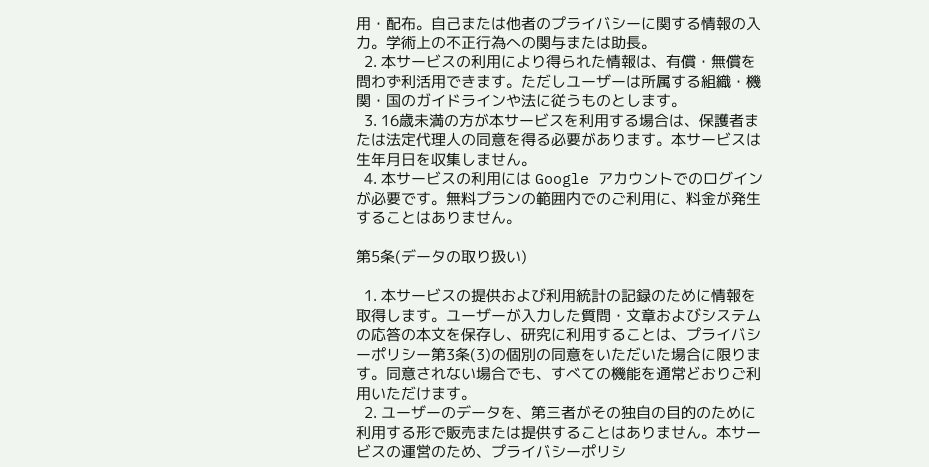用・配布。自己または他者のプライバシーに関する情報の入力。学術上の不正行為への関与または助長。
  2. 本サービスの利用により得られた情報は、有償・無償を問わず利活用できます。ただしユーザーは所属する組織・機関・国のガイドラインや法に従うものとします。
  3. 16歳未満の方が本サービスを利用する場合は、保護者または法定代理人の同意を得る必要があります。本サービスは生年月日を収集しません。
  4. 本サービスの利用には Google アカウントでのログインが必要です。無料プランの範囲内でのご利用に、料金が発生することはありません。

第5条(データの取り扱い)

  1. 本サービスの提供および利用統計の記録のために情報を取得します。ユーザーが入力した質問・文章およびシステムの応答の本文を保存し、研究に利用することは、プライバシーポリシー第3条(3)の個別の同意をいただいた場合に限ります。同意されない場合でも、すべての機能を通常どおりご利用いただけます。
  2. ユーザーのデータを、第三者がその独自の目的のために利用する形で販売または提供することはありません。本サービスの運営のため、プライバシーポリシ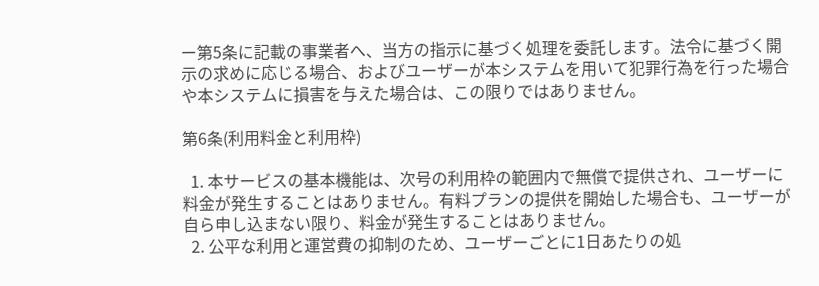ー第5条に記載の事業者へ、当方の指示に基づく処理を委託します。法令に基づく開示の求めに応じる場合、およびユーザーが本システムを用いて犯罪行為を行った場合や本システムに損害を与えた場合は、この限りではありません。

第6条(利用料金と利用枠)

  1. 本サービスの基本機能は、次号の利用枠の範囲内で無償で提供され、ユーザーに料金が発生することはありません。有料プランの提供を開始した場合も、ユーザーが自ら申し込まない限り、料金が発生することはありません。
  2. 公平な利用と運営費の抑制のため、ユーザーごとに1日あたりの処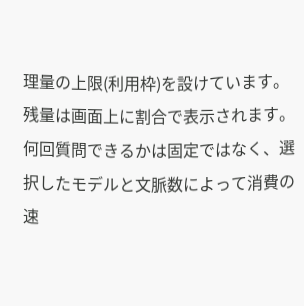理量の上限(利用枠)を設けています。残量は画面上に割合で表示されます。何回質問できるかは固定ではなく、選択したモデルと文脈数によって消費の速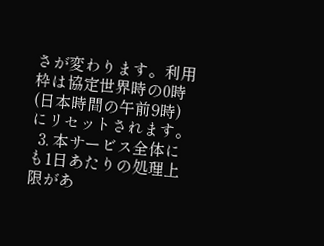さが変わります。利用枠は協定世界時の0時(日本時間の午前9時)にリセットされます。
  3. 本サービス全体にも1日あたりの処理上限があ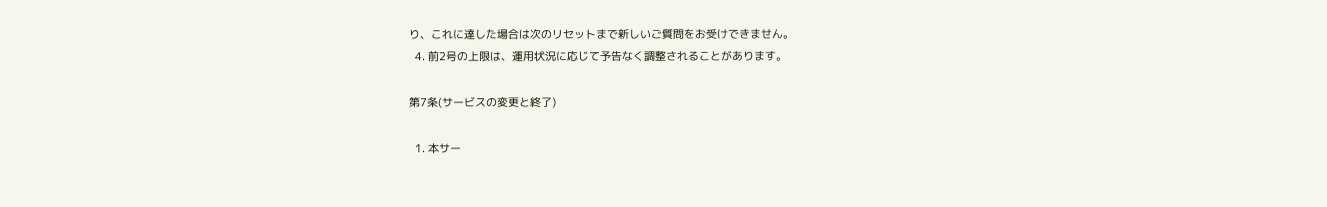り、これに達した場合は次のリセットまで新しいご質問をお受けできません。
  4. 前2号の上限は、運用状況に応じて予告なく調整されることがあります。

第7条(サービスの変更と終了)

  1. 本サー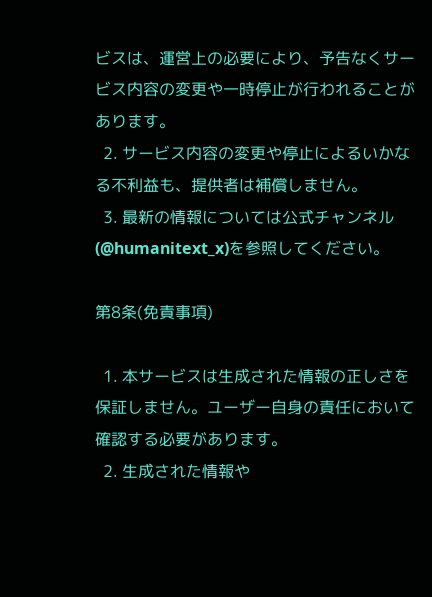ビスは、運営上の必要により、予告なくサービス内容の変更や一時停止が行われることがあります。
  2. サービス内容の変更や停止によるいかなる不利益も、提供者は補償しません。
  3. 最新の情報については公式チャンネル(@humanitext_x)を参照してください。

第8条(免責事項)

  1. 本サービスは生成された情報の正しさを保証しません。ユーザー自身の責任において確認する必要があります。
  2. 生成された情報や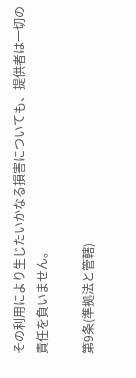その利用により生じたいかなる損害についても、提供者は一切の責任を負いません。

第9条(準拠法と管轄)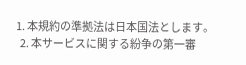1. 本規約の準拠法は日本国法とします。
  2. 本サービスに関する紛争の第一審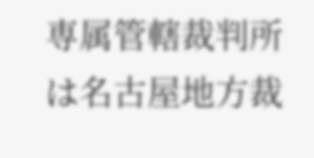専属管轄裁判所は名古屋地方裁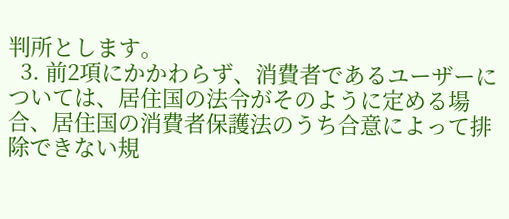判所とします。
  3. 前2項にかかわらず、消費者であるユーザーについては、居住国の法令がそのように定める場合、居住国の消費者保護法のうち合意によって排除できない規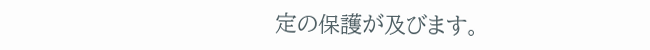定の保護が及びます。